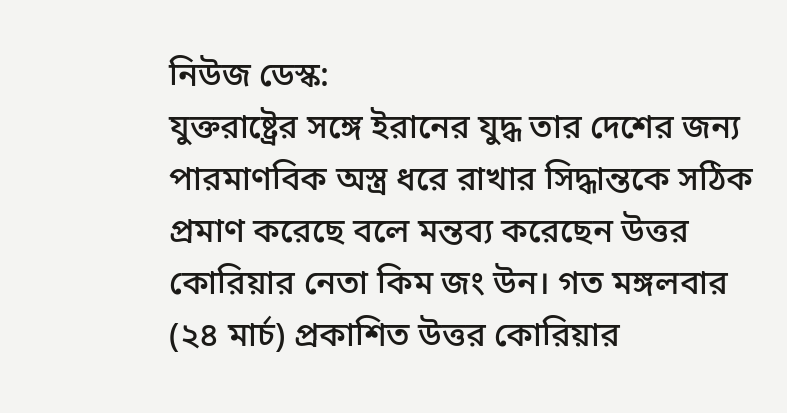নিউজ ডেস্ক:
যুক্তরাষ্ট্রের সঙ্গে ইরানের যুদ্ধ তার দেশের জন্য পারমাণবিক অস্ত্র ধরে রাখার সিদ্ধান্তকে সঠিক প্রমাণ করেছে বলে মন্তব্য করেছেন উত্তর কোরিয়ার নেতা কিম জং উন। গত মঙ্গলবার (২৪ মার্চ) প্রকাশিত উত্তর কোরিয়ার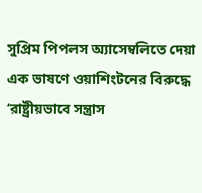সুপ্রিম পিপলস অ্যাসেম্বলিতে দেয়া এক ভাষণে ওয়াশিংটনের বিরুদ্ধে ‘রাষ্ট্রীয়ভাবে সন্ত্রাস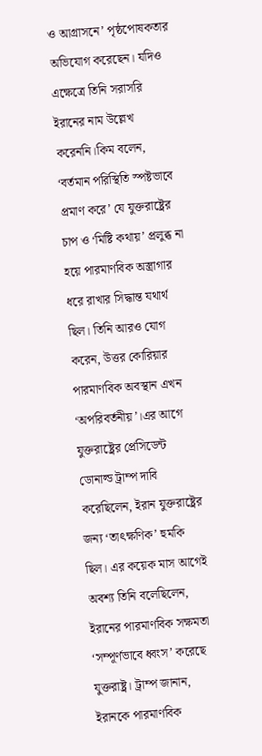ও আগ্রাসনে’ পৃষ্ঠপোষকতার অভিযোগ করেছেন। যদিও এক্ষেত্রে তিনি সরাসরি ইরানের নাম উল্লেখ করেননি।কিম বলেন, ‘বর্তমান পরিস্থিতি স্পষ্টভাবে প্রমাণ করে’ যে যুক্তরাষ্ট্রের চাপ ও ‘মিষ্টি কথায়’ প্রলুব্ধ না হয়ে পারমাণবিক অস্ত্রাগার ধরে রাখার সিদ্ধান্ত যথার্থ ছিল। তিনি আরও যোগ করেন, উত্তর কোরিয়ার পারমাণবিক অবস্থান এখন ‘অপরিবর্তনীয়’।এর আগে যুক্তরাষ্ট্রের প্রেসিডেন্ট ডোনাল্ড ট্রাম্প দাবি করেছিলেন, ইরান যুক্তরাষ্ট্রের জন্য ‘তাৎক্ষণিক’ হুমকি ছিল। এর কয়েক মাস আগেই অবশ্য তিনি বলেছিলেন, ইরানের পারমাণবিক সক্ষমতা ‘সম্পূর্ণভাবে ধ্বংস’ করেছে যুক্তরাষ্ট্র। ট্রাম্প জানান, ইরানকে পারমাণবিক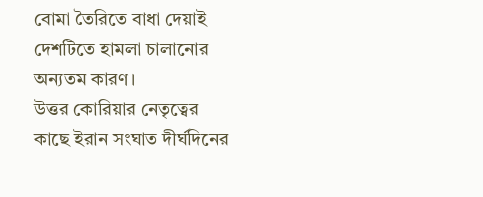বোমা তৈরিতে বাধা দেয়াই দেশটিতে হামলা চালানোর অন্যতম কারণ।
উত্তর কোরিয়ার নেতৃত্বের কাছে ইরান সংঘাত দীর্ঘদিনের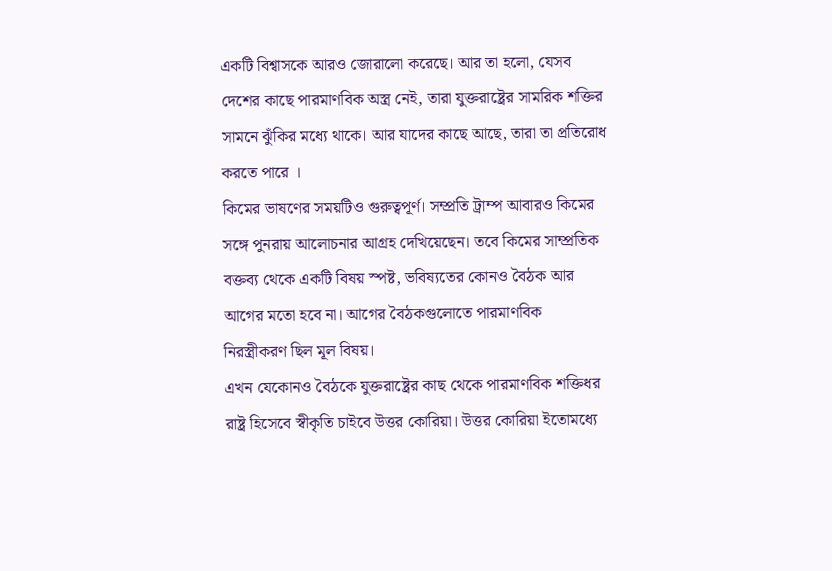একটি বিশ্বাসকে আরও জোরালো করেছে। আর তা হলো, যেসব দেশের কাছে পারমাণবিক অস্ত্র নেই, তারা যুক্তরাষ্ট্রের সামরিক শক্তির সামনে ঝুঁকির মধ্যে থাকে। আর যাদের কাছে আছে, তারা তা প্রতিরোধ করতে পারে ।
কিমের ভাষণের সময়টিও গুরুত্বপূর্ণ। সম্প্রতি ট্রাম্প আবারও কিমের সঙ্গে পুনরায় আলোচনার আগ্রহ দেখিয়েছেন। তবে কিমের সাম্প্রতিক বক্তব্য থেকে একটি বিষয় স্পষ্ট, ভবিষ্যতের কোনও বৈঠক আর আগের মতো হবে না। আগের বৈঠকগুলোতে পারমাণবিক নিরস্ত্রীকরণ ছিল মূল বিষয়।
এখন যেকোনও বৈঠকে যুক্তরাষ্ট্রের কাছ থেকে পারমাণবিক শক্তিধর রাষ্ট্র হিসেবে স্বীকৃতি চাইবে উত্তর কোরিয়া। উত্তর কোরিয়া ইতোমধ্যে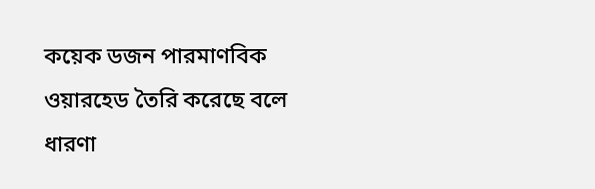কয়েক ডজন পারমাণবিক ওয়ারহেড তৈরি করেছে বলে ধারণা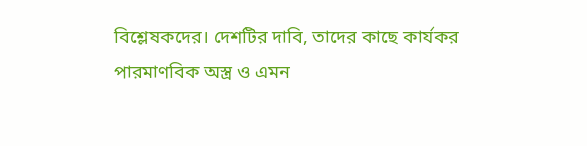বিশ্লেষকদের। দেশটির দাবি, তাদের কাছে কার্যকর পারমাণবিক অস্ত্র ও এমন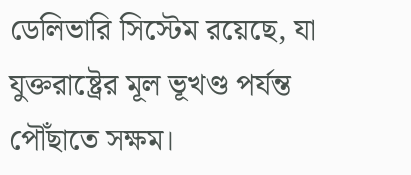ডেলিভারি সিস্টেম রয়েছে, যা যুক্তরাষ্ট্রের মূল ভূখণ্ড পর্যন্ত পৌঁছাতে সক্ষম।